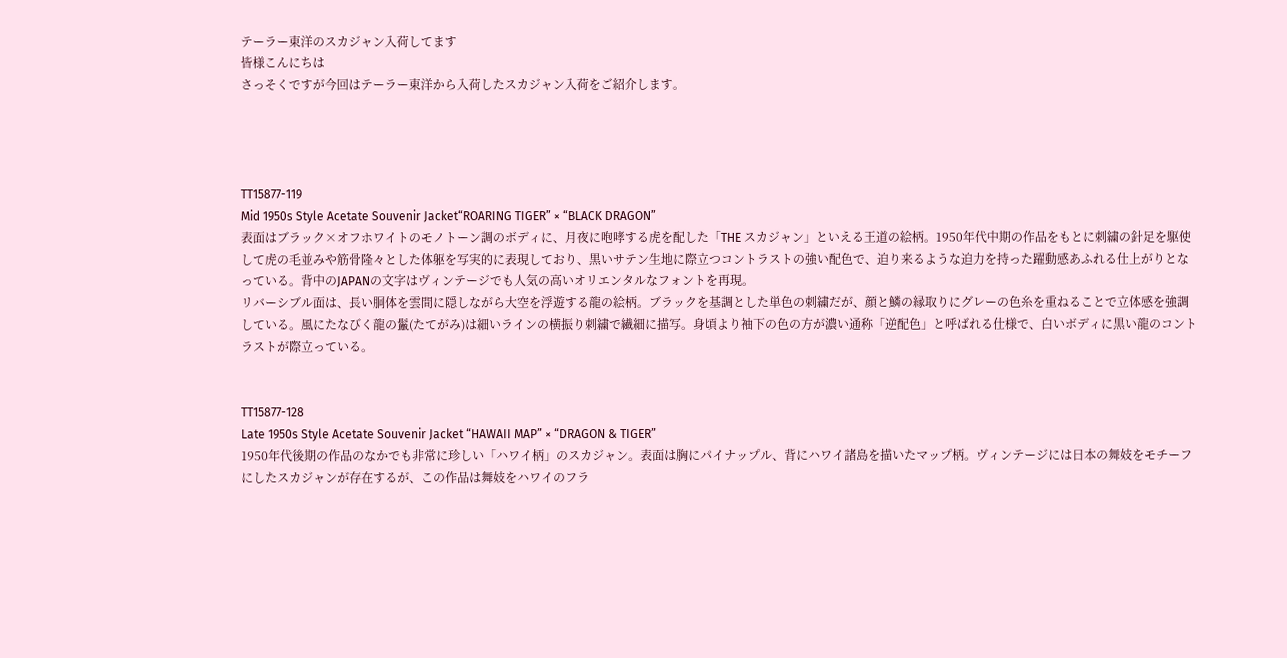テーラー東洋のスカジャン入荷してます
皆様こんにちは
さっそくですが今回はテーラー東洋から入荷したスカジャン入荷をご紹介します。




TT15877-119
Mid 1950s Style Acetate Souvenir Jacket“ROARING TIGER” × “BLACK DRAGON”
表面はブラック×オフホワイトのモノトーン調のボディに、月夜に咆哮する虎を配した「THE スカジャン」といえる王道の絵柄。1950年代中期の作品をもとに刺繍の針足を駆使して虎の毛並みや筋骨隆々とした体躯を写実的に表現しており、黒いサテン生地に際立つコントラストの強い配色で、迫り来るような迫力を持った躍動感あふれる仕上がりとなっている。背中のJAPANの文字はヴィンテージでも人気の高いオリエンタルなフォントを再現。
リバーシブル面は、長い胴体を雲間に隠しながら大空を浮遊する龍の絵柄。ブラックを基調とした単色の刺繍だが、顔と鱗の縁取りにグレーの色糸を重ねることで立体感を強調している。風にたなびく龍の鬣(たてがみ)は細いラインの横振り刺繍で繊細に描写。身頃より袖下の色の方が濃い通称「逆配色」と呼ばれる仕様で、白いボディに黒い龍のコントラストが際立っている。


TT15877-128
Late 1950s Style Acetate Souvenir Jacket “HAWAII MAP” × “DRAGON & TIGER”
1950年代後期の作品のなかでも非常に珍しい「ハワイ柄」のスカジャン。表面は胸にパイナップル、背にハワイ諸島を描いたマップ柄。ヴィンテージには日本の舞妓をモチーフにしたスカジャンが存在するが、この作品は舞妓をハワイのフラ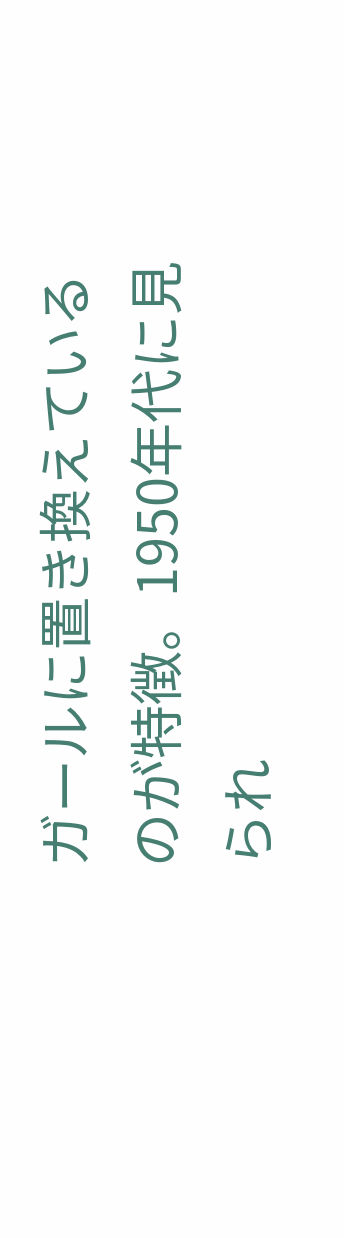ガールに置き換えているのが特徴。1950年代に見られ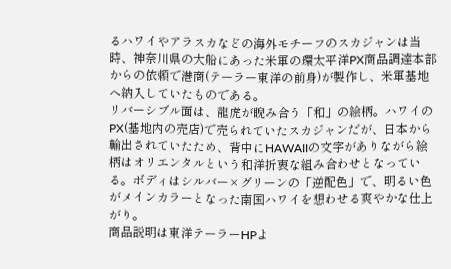るハワイやアラスカなどの海外モチーフのスカジャンは当時、神奈川県の大船にあった米軍の環太平洋PX商品調達本部からの依頼で港商(テーラー東洋の前身)が製作し、米軍基地へ納入していたものである。
リバーシブル面は、龍虎が睨み合う「和」の絵柄。ハワイのPX(基地内の売店)で売られていたスカジャンだが、日本から輸出されていたため、背中にHAWAIIの文字がありながら絵柄はオリエンタルという和洋折衷な組み合わせとなっている。ボディはシルバー×グリーンの「逆配色」で、明るい色がメインカラーとなった南国ハワイを想わせる爽やかな仕上がり。
商品説明は東洋テーラーHPよ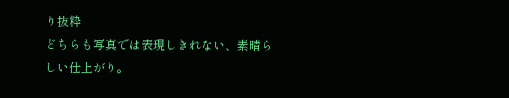り抜粋
どちらも写真では表現しきれない、素晴らしい仕上がり。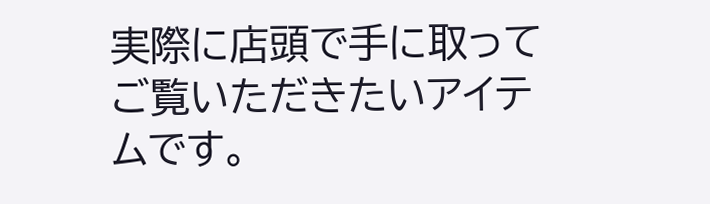実際に店頭で手に取ってご覧いただきたいアイテムです。